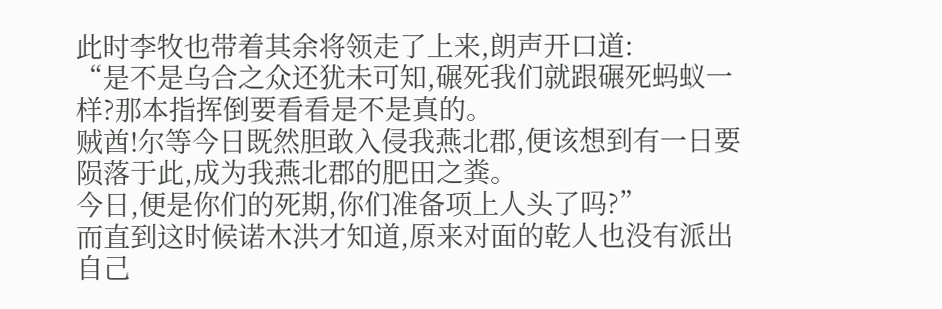此时李牧也带着其余将领走了上来,朗声开口道:
“是不是乌合之众还犹未可知,碾死我们就跟碾死蚂蚁一样?那本指挥倒要看看是不是真的。
贼酋!尔等今日既然胆敢入侵我燕北郡,便该想到有一日要陨落于此,成为我燕北郡的肥田之粪。
今日,便是你们的死期,你们准备项上人头了吗?”
而直到这时候诺木洪才知道,原来对面的乾人也没有派出自己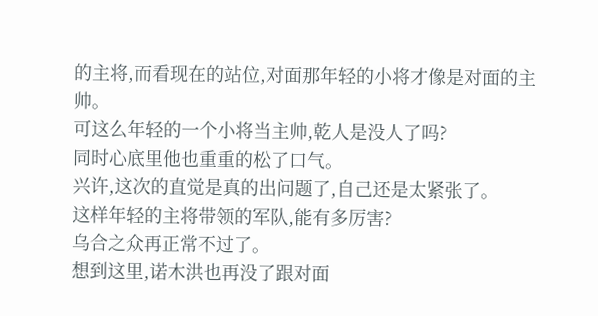的主将,而看现在的站位,对面那年轻的小将才像是对面的主帅。
可这么年轻的一个小将当主帅,乾人是没人了吗?
同时心底里他也重重的松了口气。
兴许,这次的直觉是真的出问题了,自己还是太紧张了。
这样年轻的主将带领的军队,能有多厉害?
乌合之众再正常不过了。
想到这里,诺木洪也再没了跟对面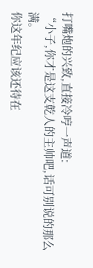打嘴炮的兴致,直接冷哼一声道:
“小子,你才是这支乾人的主帅吧,话可别说的那么满。
你这年纪应该还待在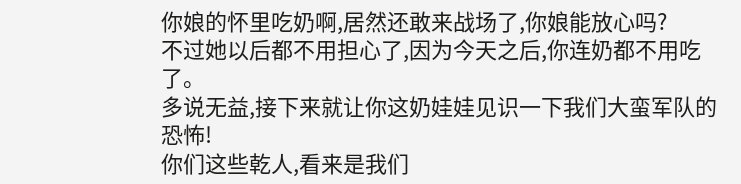你娘的怀里吃奶啊,居然还敢来战场了,你娘能放心吗?
不过她以后都不用担心了,因为今天之后,你连奶都不用吃了。
多说无益,接下来就让你这奶娃娃见识一下我们大蛮军队的恐怖!
你们这些乾人,看来是我们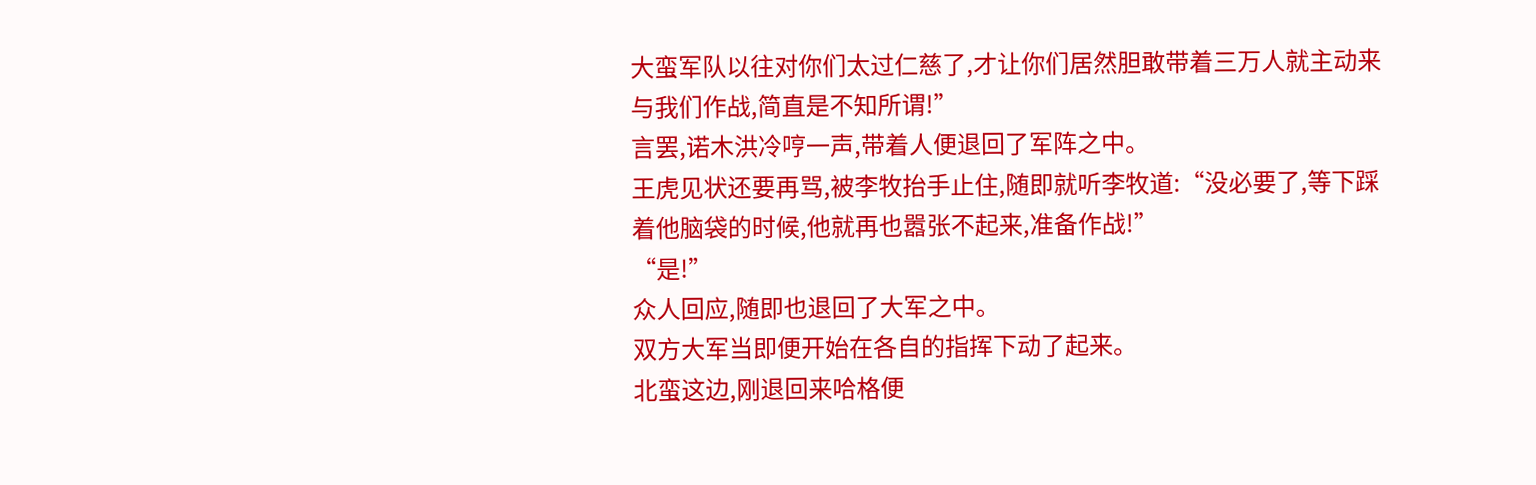大蛮军队以往对你们太过仁慈了,才让你们居然胆敢带着三万人就主动来与我们作战,简直是不知所谓!”
言罢,诺木洪冷哼一声,带着人便退回了军阵之中。
王虎见状还要再骂,被李牧抬手止住,随即就听李牧道:“没必要了,等下踩着他脑袋的时候,他就再也嚣张不起来,准备作战!”
“是!”
众人回应,随即也退回了大军之中。
双方大军当即便开始在各自的指挥下动了起来。
北蛮这边,刚退回来哈格便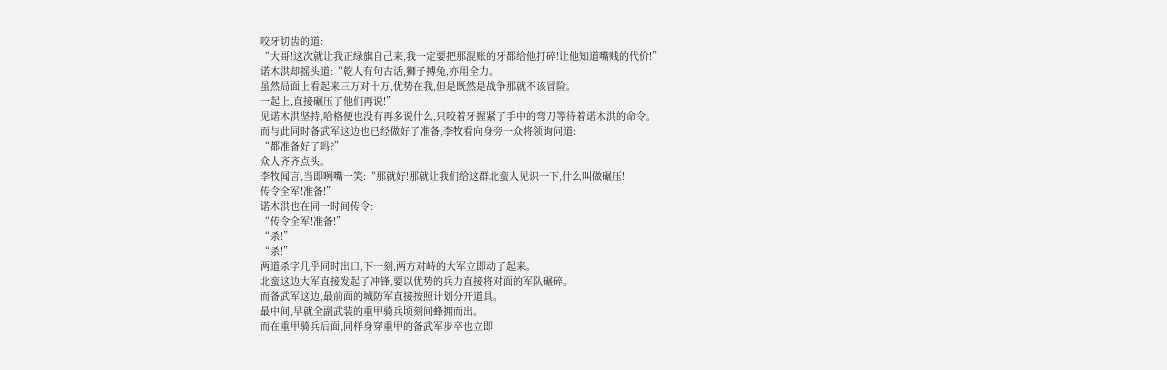咬牙切齿的道:
“大哥!这次就让我正绿旗自己来,我一定要把那混账的牙都给他打碎!让他知道嘴贱的代价!”
诺木洪却摇头道:“乾人有句古话,狮子搏兔,亦用全力。
虽然局面上看起来三万对十万,优势在我,但是既然是战争那就不该冒险。
一起上,直接碾压了他们再说!”
见诺木洪坚持,哈格便也没有再多说什么,只咬着牙握紧了手中的弯刀等待着诺木洪的命令。
而与此同时备武军这边也已经做好了准备,李牧看向身旁一众将领询问道:
“都准备好了吗?”
众人齐齐点头。
李牧闻言,当即咧嘴一笑:“那就好!那就让我们给这群北蛮人见识一下,什么叫做碾压!
传令全军!准备!”
诺木洪也在同一时间传令:
“传令全军!准备!”
“杀!”
“杀!”
两道杀字几乎同时出口,下一刻,两方对峙的大军立即动了起来。
北蛮这边大军直接发起了冲锋,要以优势的兵力直接将对面的军队碾碎。
而备武军这边,最前面的城防军直接按照计划分开道具。
最中间,早就全副武装的重甲骑兵顷刻间蜂拥而出。
而在重甲骑兵后面,同样身穿重甲的备武军步卒也立即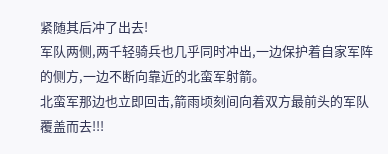紧随其后冲了出去!
军队两侧,两千轻骑兵也几乎同时冲出,一边保护着自家军阵的侧方,一边不断向靠近的北蛮军射箭。
北蛮军那边也立即回击,箭雨顷刻间向着双方最前头的军队覆盖而去!!!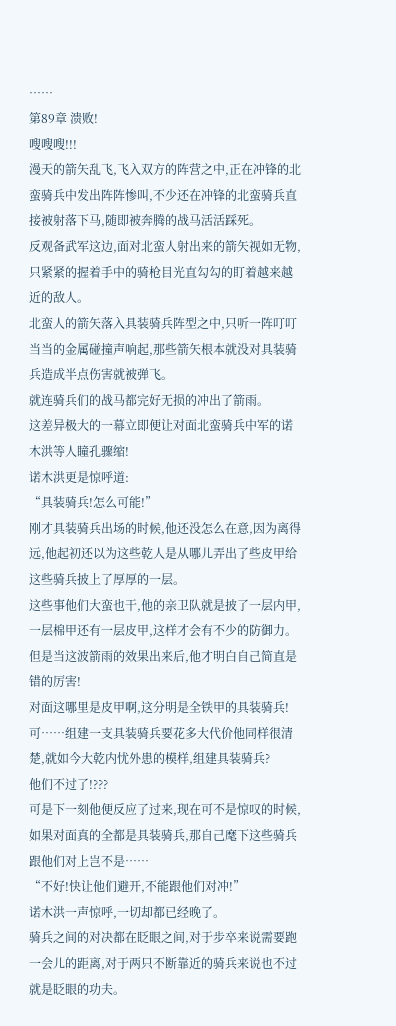……
第89章 溃败!
嗖嗖嗖!!!
漫天的箭矢乱飞,飞入双方的阵营之中,正在冲锋的北蛮骑兵中发出阵阵惨叫,不少还在冲锋的北蛮骑兵直接被射落下马,随即被奔腾的战马活活踩死。
反观备武军这边,面对北蛮人射出来的箭矢视如无物,只紧紧的握着手中的骑枪目光直勾勾的盯着越来越近的敌人。
北蛮人的箭矢落入具装骑兵阵型之中,只听一阵叮叮当当的金属碰撞声响起,那些箭矢根本就没对具装骑兵造成半点伤害就被弹飞。
就连骑兵们的战马都完好无损的冲出了箭雨。
这差异极大的一幕立即便让对面北蛮骑兵中军的诺木洪等人瞳孔骤缩!
诺木洪更是惊呼道:
“具装骑兵!怎么可能!”
刚才具装骑兵出场的时候,他还没怎么在意,因为离得远,他起初还以为这些乾人是从哪儿弄出了些皮甲给这些骑兵披上了厚厚的一层。
这些事他们大蛮也干,他的亲卫队就是披了一层内甲,一层棉甲还有一层皮甲,这样才会有不少的防御力。
但是当这波箭雨的效果出来后,他才明白自己简直是错的厉害!
对面这哪里是皮甲啊,这分明是全铁甲的具装骑兵!
可……组建一支具装骑兵要花多大代价他同样很清楚,就如今大乾内忧外患的模样,组建具装骑兵?
他们不过了!???
可是下一刻他便反应了过来,现在可不是惊叹的时候,如果对面真的全都是具装骑兵,那自己麾下这些骑兵跟他们对上岂不是……
“不好!快让他们避开,不能跟他们对冲!”
诺木洪一声惊呼,一切却都已经晚了。
骑兵之间的对决都在眨眼之间,对于步卒来说需要跑一会儿的距离,对于两只不断靠近的骑兵来说也不过就是眨眼的功夫。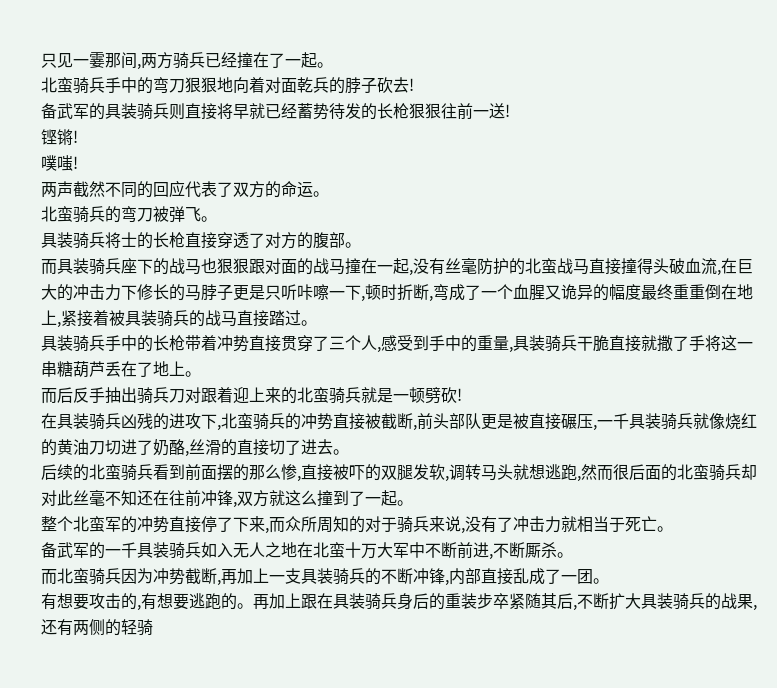只见一霎那间,两方骑兵已经撞在了一起。
北蛮骑兵手中的弯刀狠狠地向着对面乾兵的脖子砍去!
备武军的具装骑兵则直接将早就已经蓄势待发的长枪狠狠往前一送!
铿锵!
噗嗤!
两声截然不同的回应代表了双方的命运。
北蛮骑兵的弯刀被弹飞。
具装骑兵将士的长枪直接穿透了对方的腹部。
而具装骑兵座下的战马也狠狠跟对面的战马撞在一起,没有丝毫防护的北蛮战马直接撞得头破血流,在巨大的冲击力下修长的马脖子更是只听咔嚓一下,顿时折断,弯成了一个血腥又诡异的幅度最终重重倒在地上,紧接着被具装骑兵的战马直接踏过。
具装骑兵手中的长枪带着冲势直接贯穿了三个人,感受到手中的重量,具装骑兵干脆直接就撒了手将这一串糖葫芦丢在了地上。
而后反手抽出骑兵刀对跟着迎上来的北蛮骑兵就是一顿劈砍!
在具装骑兵凶残的进攻下,北蛮骑兵的冲势直接被截断,前头部队更是被直接碾压,一千具装骑兵就像烧红的黄油刀切进了奶酪,丝滑的直接切了进去。
后续的北蛮骑兵看到前面摆的那么惨,直接被吓的双腿发软,调转马头就想逃跑,然而很后面的北蛮骑兵却对此丝毫不知还在往前冲锋,双方就这么撞到了一起。
整个北蛮军的冲势直接停了下来,而众所周知的对于骑兵来说,没有了冲击力就相当于死亡。
备武军的一千具装骑兵如入无人之地在北蛮十万大军中不断前进,不断厮杀。
而北蛮骑兵因为冲势截断,再加上一支具装骑兵的不断冲锋,内部直接乱成了一团。
有想要攻击的,有想要逃跑的。再加上跟在具装骑兵身后的重装步卒紧随其后,不断扩大具装骑兵的战果,还有两侧的轻骑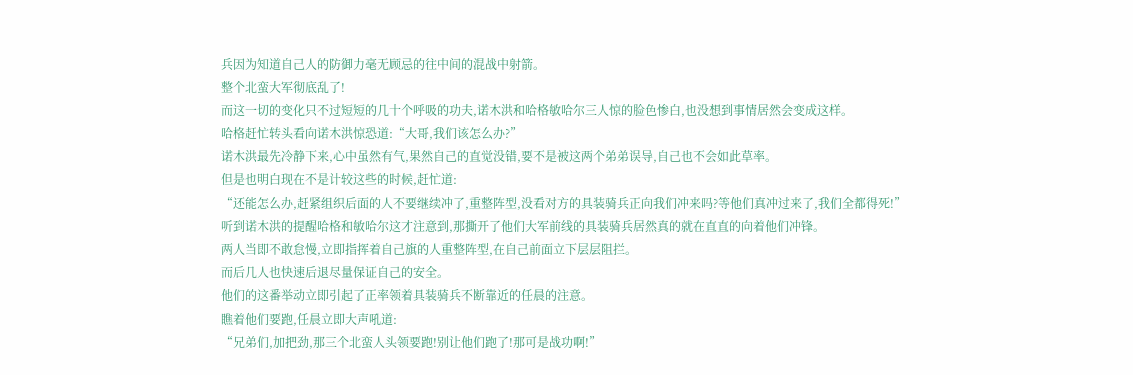兵因为知道自己人的防御力毫无顾忌的往中间的混战中射箭。
整个北蛮大军彻底乱了!
而这一切的变化只不过短短的几十个呼吸的功夫,诺木洪和哈格敏哈尔三人惊的脸色惨白,也没想到事情居然会变成这样。
哈格赶忙转头看向诺木洪惊恐道:“大哥,我们该怎么办?”
诺木洪最先冷静下来,心中虽然有气,果然自己的直觉没错,要不是被这两个弟弟误导,自己也不会如此草率。
但是也明白现在不是计较这些的时候,赶忙道:
“还能怎么办,赶紧组织后面的人不要继续冲了,重整阵型,没看对方的具装骑兵正向我们冲来吗?等他们真冲过来了,我们全都得死!”
听到诺木洪的提醒哈格和敏哈尔这才注意到,那撕开了他们大军前线的具装骑兵居然真的就在直直的向着他们冲锋。
两人当即不敢怠慢,立即指挥着自己旗的人重整阵型,在自己前面立下层层阻拦。
而后几人也快速后退尽量保证自己的安全。
他们的这番举动立即引起了正率领着具装骑兵不断靠近的任晨的注意。
瞧着他们要跑,任晨立即大声吼道:
“兄弟们,加把劲,那三个北蛮人头领要跑!别让他们跑了!那可是战功啊!”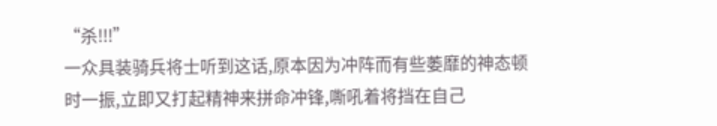“杀!!!”
一众具装骑兵将士听到这话,原本因为冲阵而有些萎靡的神态顿时一振,立即又打起精神来拼命冲锋,嘶吼着将挡在自己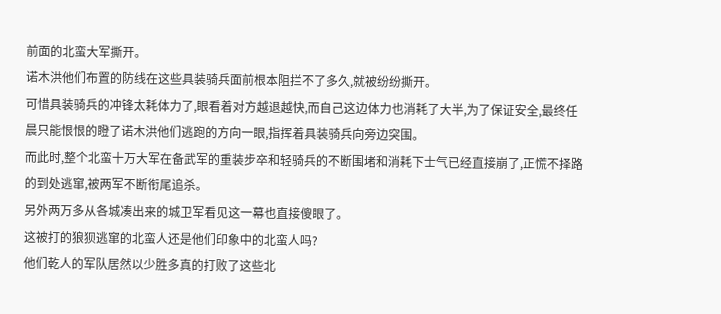前面的北蛮大军撕开。
诺木洪他们布置的防线在这些具装骑兵面前根本阻拦不了多久,就被纷纷撕开。
可惜具装骑兵的冲锋太耗体力了,眼看着对方越退越快,而自己这边体力也消耗了大半,为了保证安全,最终任晨只能恨恨的瞪了诺木洪他们逃跑的方向一眼,指挥着具装骑兵向旁边突围。
而此时,整个北蛮十万大军在备武军的重装步卒和轻骑兵的不断围堵和消耗下士气已经直接崩了,正慌不择路的到处逃窜,被两军不断衔尾追杀。
另外两万多从各城凑出来的城卫军看见这一幕也直接傻眼了。
这被打的狼狈逃窜的北蛮人还是他们印象中的北蛮人吗?
他们乾人的军队居然以少胜多真的打败了这些北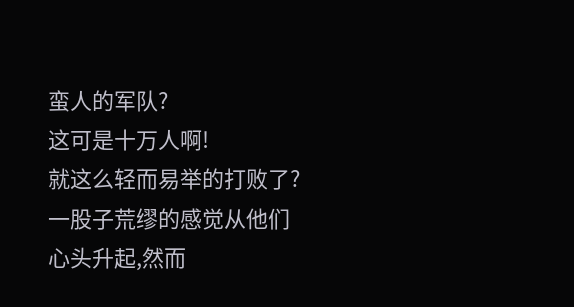蛮人的军队?
这可是十万人啊!
就这么轻而易举的打败了?
一股子荒缪的感觉从他们心头升起,然而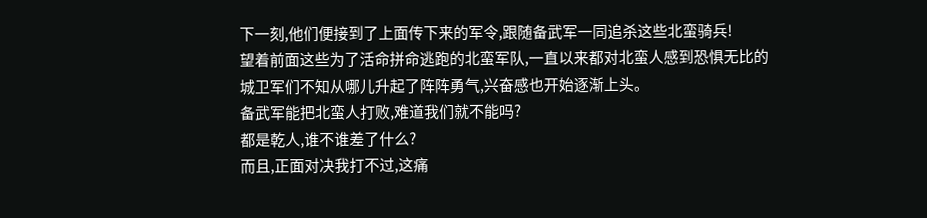下一刻,他们便接到了上面传下来的军令,跟随备武军一同追杀这些北蛮骑兵!
望着前面这些为了活命拼命逃跑的北蛮军队,一直以来都对北蛮人感到恐惧无比的城卫军们不知从哪儿升起了阵阵勇气,兴奋感也开始逐渐上头。
备武军能把北蛮人打败,难道我们就不能吗?
都是乾人,谁不谁差了什么?
而且,正面对决我打不过,这痛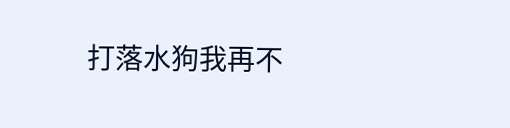打落水狗我再不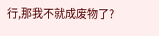行,那我不就成废物了?